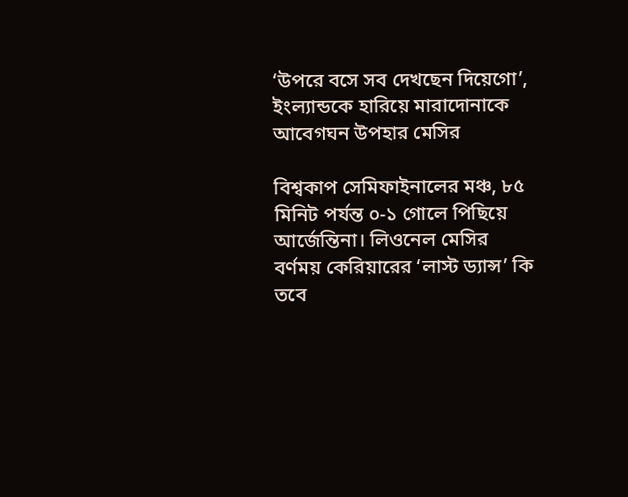‘উপরে বসে সব দেখছেন দিয়েগো’, ইংল্যান্ডকে হারিয়ে মারাদোনাকে আবেগঘন উপহার মেসির

বিশ্বকাপ সেমিফাইনালের মঞ্চ, ৮৫ মিনিট পর্যন্ত ০-১ গোলে পিছিয়ে আর্জেন্তিনা। লিওনেল মেসির বর্ণময় কেরিয়ারের ‘লাস্ট ড্যান্স’ কি তবে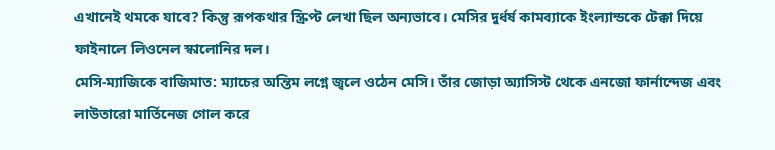এখানেই থমকে যাবে? কিন্তু রূপকথার স্ক্রিপ্ট লেখা ছিল অন্যভাবে। মেসির দুর্ধর্ষ কামব্যাকে ইংল্যান্ডকে টেক্কা দিয়ে ফাইনালে লিওনেল স্কালোনির দল।
মেসি-ম্যাজিকে বাজিমাত: ম্যাচের অন্তিম লগ্নে জ্বলে ওঠেন মেসি। তাঁর জোড়া অ্যাসিস্ট থেকে এনজো ফার্নান্দেজ এবং লাউতারো মার্তিনেজ গোল করে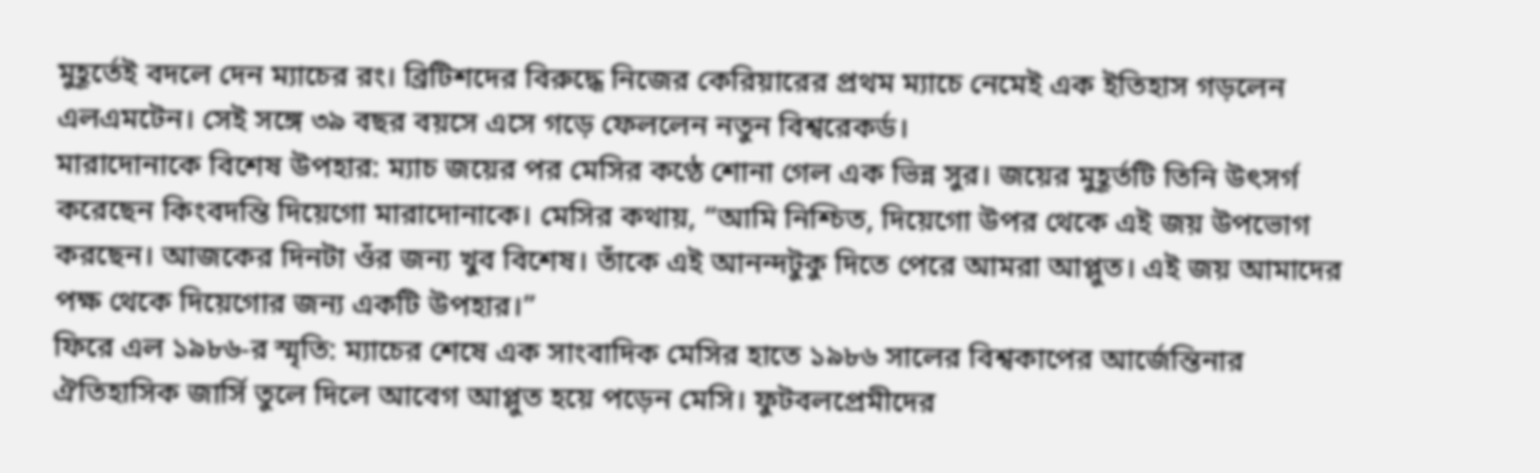মুহূর্তেই বদলে দেন ম্যাচের রং। ব্রিটিশদের বিরুদ্ধে নিজের কেরিয়ারের প্রথম ম্যাচে নেমেই এক ইতিহাস গড়লেন এলএমটেন। সেই সঙ্গে ৩৯ বছর বয়সে এসে গড়ে ফেললেন নতুন বিশ্বরেকর্ড।
মারাদোনাকে বিশেষ উপহার: ম্যাচ জয়ের পর মেসির কণ্ঠে শোনা গেল এক ভিন্ন সুর। জয়ের মুহূর্তটি তিনি উৎসর্গ করেছেন কিংবদন্তি দিয়েগো মারাদোনাকে। মেসির কথায়, “আমি নিশ্চিত, দিয়েগো উপর থেকে এই জয় উপভোগ করছেন। আজকের দিনটা ওঁর জন্য খুব বিশেষ। তাঁকে এই আনন্দটুকু দিতে পেরে আমরা আপ্লুত। এই জয় আমাদের পক্ষ থেকে দিয়েগোর জন্য একটি উপহার।”
ফিরে এল ১৯৮৬-র স্মৃতি: ম্যাচের শেষে এক সাংবাদিক মেসির হাতে ১৯৮৬ সালের বিশ্বকাপের আর্জেন্তিনার ঐতিহাসিক জার্সি তুলে দিলে আবেগ আপ্লুত হয়ে পড়েন মেসি। ফুটবলপ্রেমীদের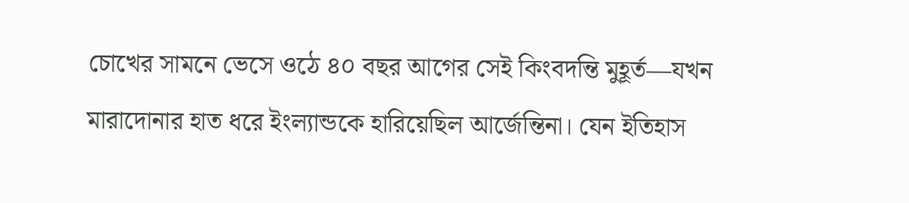চোখের সামনে ভেসে ওঠে ৪০ বছর আগের সেই কিংবদন্তি মুহূর্ত—যখন মারাদোনার হাত ধরে ইংল্যান্ডকে হারিয়েছিল আর্জেন্তিনা। যেন ইতিহাস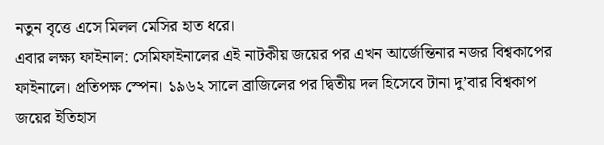নতুন বৃত্তে এসে মিলল মেসির হাত ধরে।
এবার লক্ষ্য ফাইনাল: সেমিফাইনালের এই নাটকীয় জয়ের পর এখন আর্জেন্তিনার নজর বিশ্বকাপের ফাইনালে। প্রতিপক্ষ স্পেন। ১৯৬২ সালে ব্রাজিলের পর দ্বিতীয় দল হিসেবে টানা দু’বার বিশ্বকাপ জয়ের ইতিহাস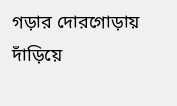গড়ার দোরগোড়ায় দাঁড়িয়ে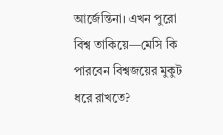আর্জেন্তিনা। এখন পুরো বিশ্ব তাকিয়ে—মেসি কি পারবেন বিশ্বজয়ের মুকুট ধরে রাখতে?